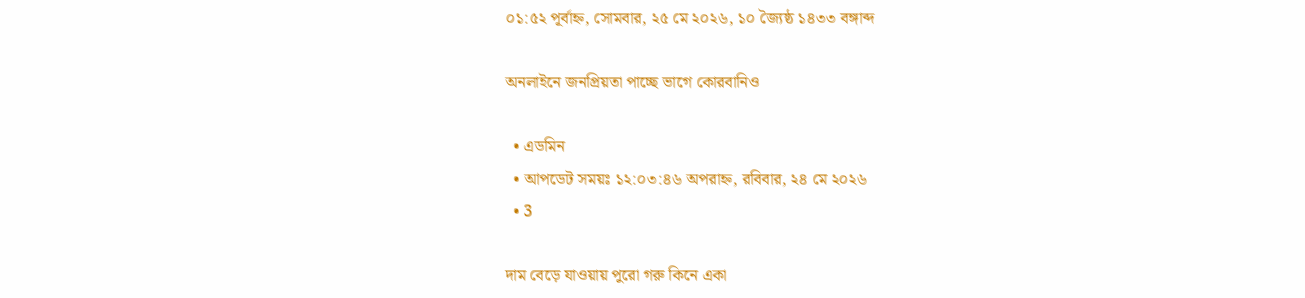০১:৫২ পূর্বাহ্ন, সোমবার, ২৫ মে ২০২৬, ১০ জ্যৈষ্ঠ ১৪৩৩ বঙ্গাব্দ

অনলাইনে জনপ্রিয়তা পাচ্ছে ভাগে কোরবানিও

  • এডমিন
  • আপডেট সময়ঃ ১২:০৩:৪৬ অপরাহ্ন, রবিবার, ২৪ মে ২০২৬
  • 3

দাম বেড়ে যাওয়ায় পুরো গরু কিনে একা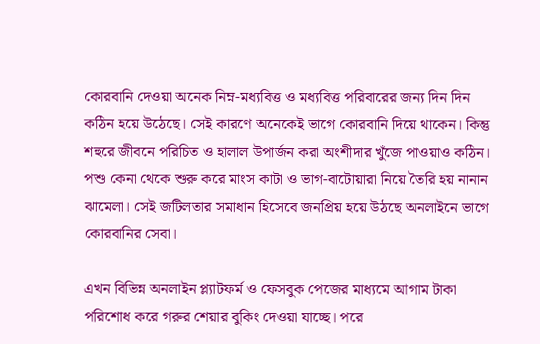কোরবানি দেওয়া অনেক নিম্ন-মধ্যবিত্ত ও মধ্যবিত্ত পরিবারের জন্য দিন দিন কঠিন হয়ে উঠেছে। সেই কারণে অনেকেই ভাগে কোরবানি দিয়ে থাকেন। কিন্তু শহুরে জীবনে পরিচিত ও হালাল উপার্জন করা অংশীদার খুঁজে পাওয়াও কঠিন। পশু কেনা থেকে শুরু করে মাংস কাটা ও ভাগ-বাটোয়ারা নিয়ে তৈরি হয় নানান ঝামেলা। সেই জটিলতার সমাধান হিসেবে জনপ্রিয় হয়ে উঠছে অনলাইনে ভাগে কোরবানির সেবা।

এখন বিভিন্ন অনলাইন প্ল্যাটফর্ম ও ফেসবুক পেজের মাধ্যমে আগাম টাকা পরিশোধ করে গরুর শেয়ার বুকিং দেওয়া যাচ্ছে। পরে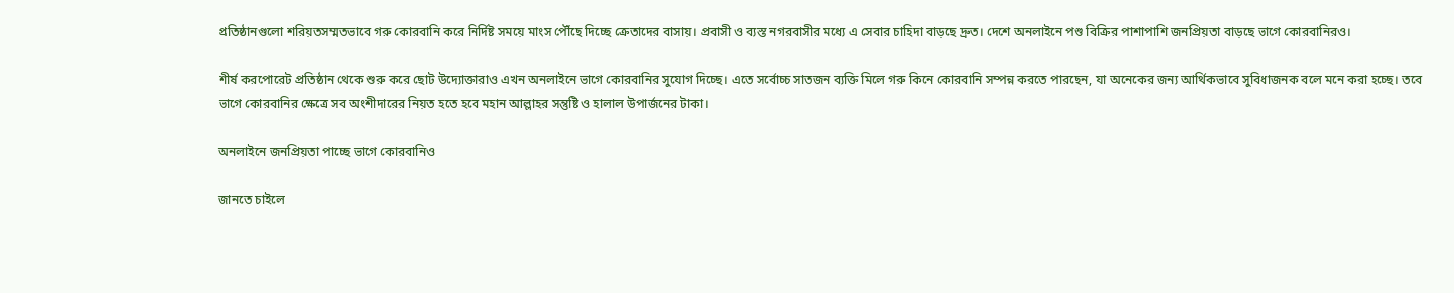প্রতিষ্ঠানগুলো শরিয়তসম্মতভাবে গরু কোরবানি করে নির্দিষ্ট সময়ে মাংস পৌঁছে দিচ্ছে ক্রেতাদের বাসায়। প্রবাসী ও ব্যস্ত নগরবাসীর মধ্যে এ সেবার চাহিদা বাড়ছে দ্রুত। দেশে অনলাইনে পশু বিক্রির পাশাপাশি জনপ্রিয়তা বাড়ছে ভাগে কোরবানিরও।

শীর্ষ করপোরেট প্রতিষ্ঠান থেকে শুরু করে ছোট উদ্যোক্তারাও এখন অনলাইনে ভাগে কোরবানির সুযোগ দিচ্ছে। এতে সর্বোচ্চ সাতজন ব্যক্তি মিলে গরু কিনে কোরবানি সম্পন্ন করতে পারছেন, যা অনেকের জন্য আর্থিকভাবে সুবিধাজনক বলে মনে করা হচ্ছে। তবে ভাগে কোরবানির ক্ষেত্রে সব অংশীদারের নিয়ত হতে হবে মহান আল্লাহর সন্তুষ্টি ও হালাল উপার্জনের টাকা।

অনলাইনে জনপ্রিয়তা পাচ্ছে ভাগে কোরবানিও

জানতে চাইলে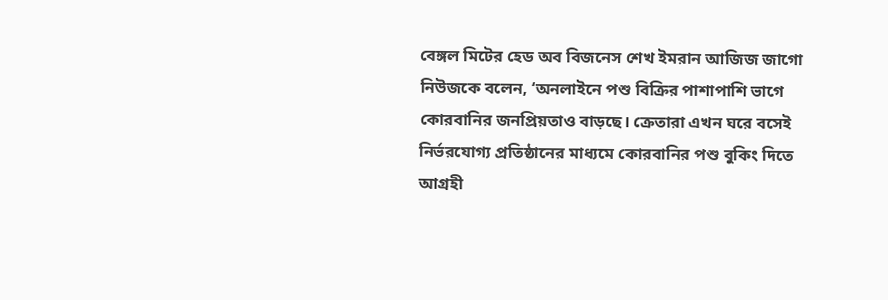বেঙ্গল মিটের হেড অব বিজনেস শেখ ইমরান আজিজ জাগো নিউজকে বলেন, ‘অনলাইনে পশু বিক্রির পাশাপাশি ভাগে কোরবানির জনপ্রিয়তাও বাড়ছে। ক্রেতারা এখন ঘরে বসেই নির্ভরযোগ্য প্রতিষ্ঠানের মাধ্যমে কোরবানির পশু বুকিং দিতে আগ্রহী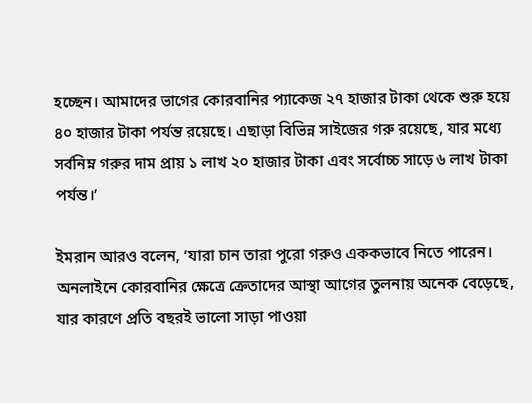হচ্ছেন। আমাদের ভাগের কোরবানির প্যাকেজ ২৭ হাজার টাকা থেকে শুরু হয়ে ৪০ হাজার টাকা পর্যন্ত রয়েছে। এছাড়া বিভিন্ন সাইজের গরু রয়েছে, যার মধ্যে সর্বনিম্ন গরুর দাম প্রায় ১ লাখ ২০ হাজার টাকা এবং সর্বোচ্চ সাড়ে ৬ লাখ টাকা পর্যন্ত।’

ইমরান আরও বলেন, ‘যারা চান তারা পুরো গরুও এককভাবে নিতে পারেন। অনলাইনে কোরবানির ক্ষেত্রে ক্রেতাদের আস্থা আগের তুলনায় অনেক বেড়েছে, যার কারণে প্রতি বছরই ভালো সাড়া পাওয়া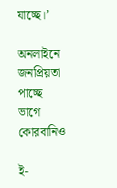যাচ্ছে।’

অনলাইনে জনপ্রিয়তা পাচ্ছে ভাগে কোরবানিও

ই-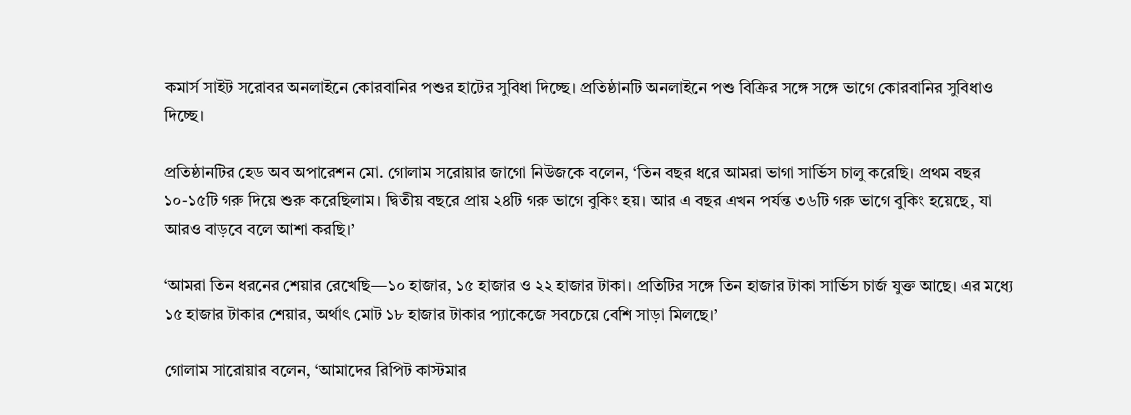কমার্স সাইট সরোবর অনলাইনে কোরবানির পশুর হাটের সুবিধা দিচ্ছে। প্রতিষ্ঠানটি অনলাইনে পশু বিক্রির সঙ্গে সঙ্গে ভাগে কোরবানির সুবিধাও দিচ্ছে।

প্রতিষ্ঠানটির হেড অব অপারেশন মো. গোলাম সরোয়ার জাগো নিউজকে বলেন, ‘তিন বছর ধরে আমরা ভাগা সার্ভিস চালু করেছি। প্রথম বছর ১০-১৫টি গরু দিয়ে শুরু করেছিলাম। দ্বিতীয় বছরে প্রায় ২৪টি গরু ভাগে বুকিং হয়। আর এ বছর এখন পর্যন্ত ৩৬টি গরু ভাগে বুকিং হয়েছে, যা আরও বাড়বে বলে আশা করছি।’

‘আমরা তিন ধরনের শেয়ার রেখেছি—১০ হাজার, ১৫ হাজার ও ২২ হাজার টাকা। প্রতিটির সঙ্গে তিন হাজার টাকা সার্ভিস চার্জ যুক্ত আছে। এর মধ্যে ১৫ হাজার টাকার শেয়ার, অর্থাৎ মোট ১৮ হাজার টাকার প্যাকেজে সবচেয়ে বেশি সাড়া মিলছে।’

গোলাম সারোয়ার বলেন, ‘আমাদের রিপিট কাস্টমার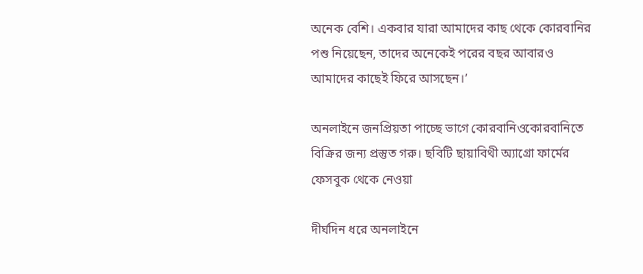অনেক বেশি। একবার যারা আমাদের কাছ থেকে কোরবানির পশু নিয়েছেন, তাদের অনেকেই পরের বছর আবারও আমাদের কাছেই ফিরে আসছেন।’

অনলাইনে জনপ্রিয়তা পাচ্ছে ভাগে কোরবানিওকোরবানিতে বিক্রির জন্য প্রস্তুত গরু। ছবিটি ছায়াবিথী অ্যাগ্রো ফার্মের ফেসবুক থেকে নেওয়া

দীর্ঘদিন ধরে অনলাইনে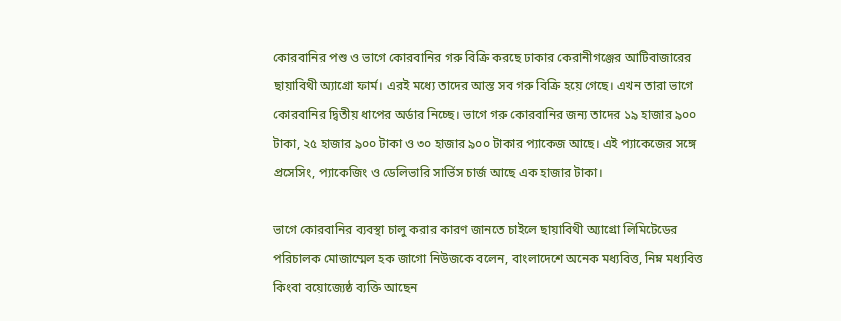কোরবানির পশু ও ভাগে কোরবানির গরু বিক্রি করছে ঢাকার কেরানীগঞ্জের আটিবাজারের ছায়াবিথী অ্যাগ্রো ফার্ম। এরই মধ্যে তাদের আস্ত সব গরু বিক্রি হয়ে গেছে। এখন তারা ভাগে কোরবানির দ্বিতীয় ধাপের অর্ডার নিচ্ছে। ভাগে গরু কোরবানির জন্য তাদের ১৯ হাজার ৯০০ টাকা, ২৫ হাজার ৯০০ টাকা ও ৩০ হাজার ৯০০ টাকার প্যাকেজ আছে। এই প্যাকেজের সঙ্গে প্রসেসিং, প্যাকেজিং ও ডেলিভারি সার্ভিস চার্জ আছে এক হাজার টাকা।

ভাগে কোরবানির ব্যবস্থা চালু করার কারণ জানতে চাইলে ছায়াবিথী অ্যাগ্রো লিমিটেডের পরিচালক মোজাম্মেল হক জাগো নিউজকে বলেন, বাংলাদেশে অনেক মধ্যবিত্ত, নিম্ন মধ্যবিত্ত কিংবা বয়োজ্যেষ্ঠ ব্যক্তি আছেন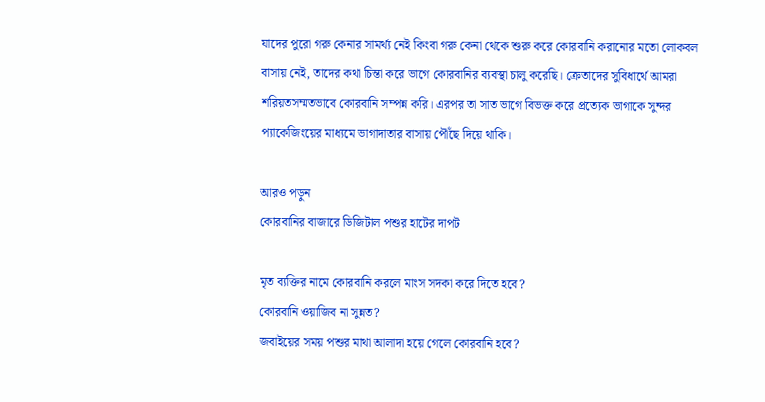যাদের পুরো গরু কেনার সামর্থ্য নেই কিংবা গরু কেনা থেকে শুরু করে কোরবানি করানোর মতো লোকবল বাসায় নেই, তাদের কথা চিন্তা করে ভাগে কোরবানির ব্যবস্থা চালু করেছি। ক্রেতাদের সুবিধার্থে আমরা শরিয়তসম্মতভাবে কোরবানি সম্পন্ন করি। এরপর তা সাত ভাগে বিভক্ত করে প্রত্যেক ভাগাকে সুন্দর প্যাকেজিংয়ের মাধ্যমে ভাগাদাতার বাসায় পৌঁছে দিয়ে থাকি।

আরও পড়ুন
কোরবানির বাজারে ডিজিটাল পশুর হাটের দাপট

মৃত ব্যক্তির নামে কোরবানি করলে মাংস সদকা করে দিতে হবে?
কোরবানি ওয়াজিব না সুন্নত?
জবাইয়ের সময় পশুর মাথা আলাদা হয়ে গেলে কোরবানি হবে?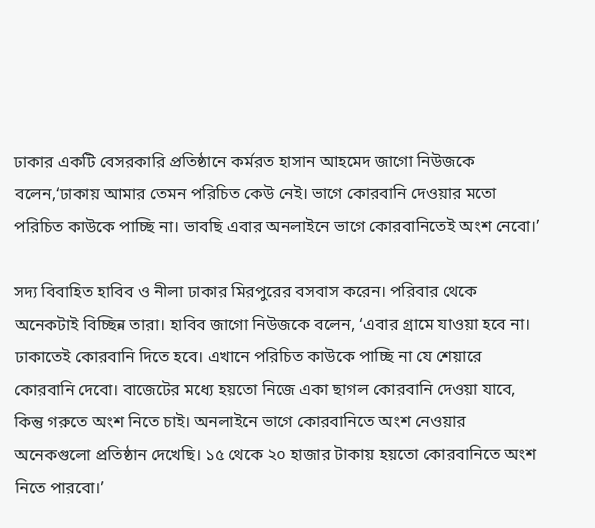ঢাকার একটি বেসরকারি প্রতিষ্ঠানে কর্মরত হাসান আহমেদ জাগো নিউজকে বলেন,‘ঢাকায় আমার তেমন পরিচিত কেউ নেই। ভাগে কোরবানি দেওয়ার মতো পরিচিত কাউকে পাচ্ছি না। ভাবছি এবার অনলাইনে ভাগে কোরবানিতেই অংশ নেবো।’

সদ্য বিবাহিত হাবিব ও নীলা ঢাকার মিরপুরের বসবাস করেন। পরিবার থেকে অনেকটাই বিচ্ছিন্ন তারা। হাবিব জাগো নিউজকে বলেন, ‘এবার গ্রামে যাওয়া হবে না। ঢাকাতেই কোরবানি দিতে হবে। এখানে পরিচিত কাউকে পাচ্ছি না যে শেয়ারে কোরবানি দেবো। বাজেটের মধ্যে হয়তো নিজে একা ছাগল কোরবানি দেওয়া যাবে, কিন্তু গরুতে অংশ নিতে চাই। অনলাইনে ভাগে কোরবানিতে অংশ নেওয়ার অনেকগুলো প্রতিষ্ঠান দেখেছি। ১৫ থেকে ২০ হাজার টাকায় হয়তো কোরবানিতে অংশ নিতে পারবো।’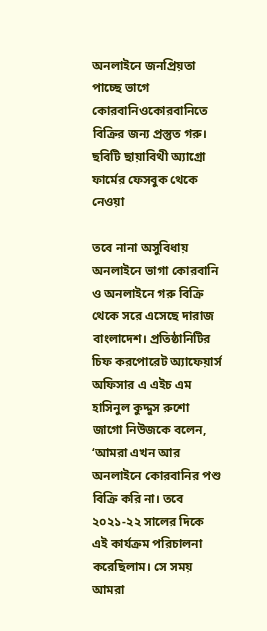অনলাইনে জনপ্রিয়তা পাচ্ছে ভাগে কোরবানিওকোরবানিতে বিক্রির জন্য প্রস্তুত গরু। ছবিটি ছায়াবিথী অ্যাগ্রো ফার্মের ফেসবুক থেকে নেওয়া

তবে নানা অসুবিধায় অনলাইনে ভাগা কোরবানি ও অনলাইনে গরু বিক্রি থেকে সরে এসেছে দারাজ বাংলাদেশ। প্রতিষ্ঠানিটির চিফ করপোরেট অ্যাফেয়ার্স অফিসার এ এইচ এম হাসিনুল কুদ্দুস রুশো জাগো নিউজকে বলেন, ‘আমরা এখন আর অনলাইনে কোরবানির পশু বিক্রি করি না। তবে ২০২১-২২ সালের দিকে এই কার্যক্রম পরিচালনা করেছিলাম। সে সময় আমরা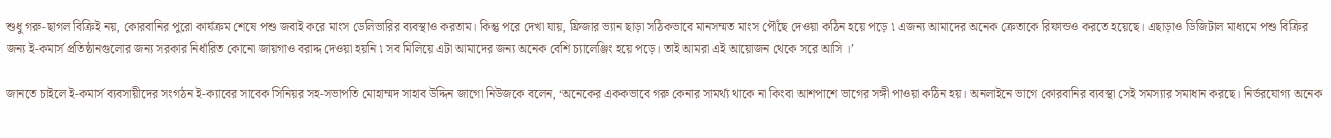শুধু গরু-ছাগল বিক্রিই নয়, কোরবানির পুরো কার্যক্রম শেষে পশু জবাই করে মাংস ডেলিভারির ব্যবস্থাও করতাম। কিন্তু পরে দেখা যায়, ফ্রিজার ভ্যান ছাড়া সঠিকভাবে মানসম্মত মাংস পৌঁছে দেওয়া কঠিন হয়ে পড়ে ৷ এজন্য আমাদের অনেক ক্রেতাকে রিফান্ডও করতে হয়েছে। এছাড়াও ডিজিটাল মাধ্যমে পশু বিক্রির জন্য ই-কমার্স প্রতিষ্ঠানগুলোর জন্য সরকার নির্ধারিত কোনো জায়গাও বরাদ্দ দেওয়া হয়নি ৷ সব মিলিয়ে এটা আমাদের জন্য অনেক বেশি চ্যালেঞ্জিং হয়ে পড়ে। তাই আমরা এই আয়োজন থেকে সরে আসি ।’

জানতে চাইলে ই-কমার্স ব্যবসায়ীদের সংগঠন ই-ক্যাবের সাবেক সিনিয়র সহ-সভাপতি মোহাম্মদ সাহাব উদ্দিন জাগো নিউজকে বলেন, ‘অনেকের এককভাবে গরু কেনার সামর্থ্য থাকে না কিংবা আশপাশে ভাগের সঙ্গী পাওয়া কঠিন হয়। অনলাইনে ভাগে কোরবানির ব্যবস্থা সেই সমস্যার সমাধান করছে। নির্ভরযোগ্য অনেক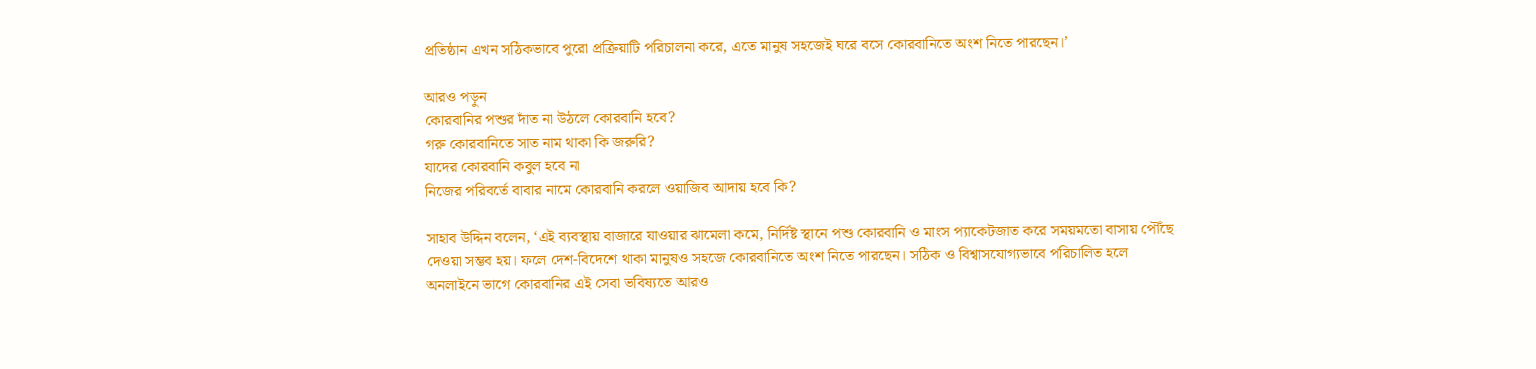প্রতিষ্ঠান এখন সঠিকভাবে পুরো প্রক্রিয়াটি পরিচালনা করে, এতে মানুষ সহজেই ঘরে বসে কোরবানিতে অংশ নিতে পারছেন।’

আরও পড়ুন
কোরবানির পশুর দাঁত না উঠলে কোরবানি হবে?
গরু কোরবানিতে সাত নাম থাকা কি জরুরি?
যাদের কোরবানি কবুল হবে না
নিজের পরিবর্তে বাবার নামে কোরবানি করলে ওয়াজিব আদায় হবে কি?

সাহাব উদ্দিন বলেন, ‘এই ব্যবস্থায় বাজারে যাওয়ার ঝামেলা কমে, নির্দিষ্ট স্থানে পশু কোরবানি ও মাংস প্যাকেটজাত করে সময়মতো বাসায় পৌঁছে দেওয়া সম্ভব হয়। ফলে দেশ-বিদেশে থাকা মানুষও সহজে কোরবানিতে অংশ নিতে পারছেন। সঠিক ও বিশ্বাসযোগ্যভাবে পরিচালিত হলে অনলাইনে ভাগে কোরবানির এই সেবা ভবিষ্যতে আরও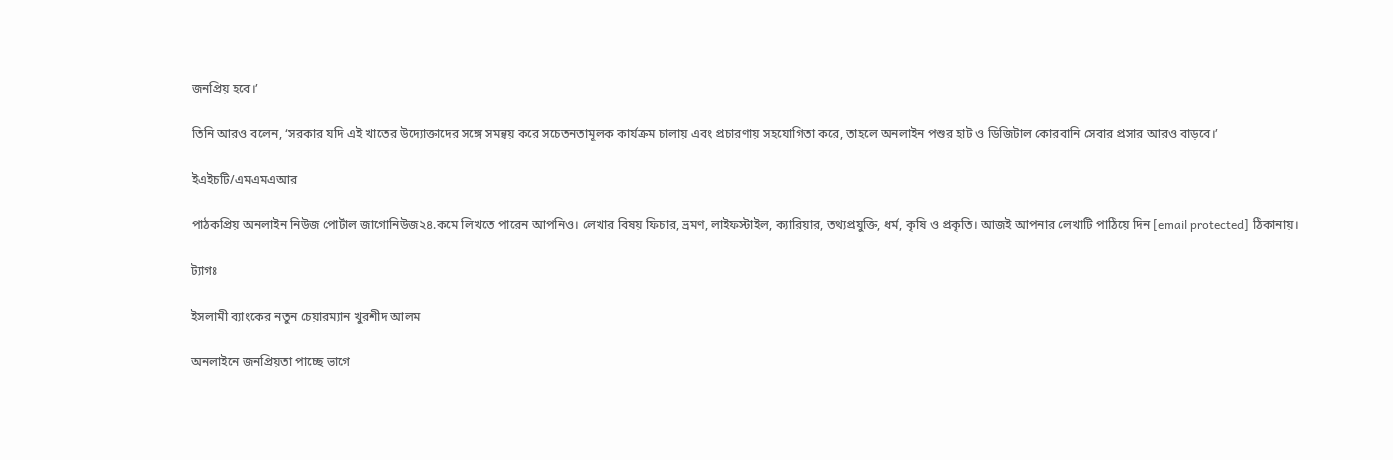জনপ্রিয় হবে।’

তিনি আরও বলেন, ‘সরকার যদি এই খাতের উদ্যোক্তাদের সঙ্গে সমন্বয় করে সচেতনতামূলক কার্যক্রম চালায় এবং প্রচারণায় সহযোগিতা করে, তাহলে অনলাইন পশুর হাট ও ডিজিটাল কোরবানি সেবার প্রসার আরও বাড়বে।’

ইএইচটি/এমএমএআর

পাঠকপ্রিয় অনলাইন নিউজ পোর্টাল জাগোনিউজ২৪.কমে লিখতে পারেন আপনিও। লেখার বিষয় ফিচার, ভ্রমণ, লাইফস্টাইল, ক্যারিয়ার, তথ্যপ্রযুক্তি, ধর্ম, কৃষি ও প্রকৃতি। আজই আপনার লেখাটি পাঠিয়ে দিন [email protected] ঠিকানায়।

ট্যাগঃ

ইসলামী ব্যাংকের নতুন চেয়ারম্যান খুরশীদ আলম

অনলাইনে জনপ্রিয়তা পাচ্ছে ভাগে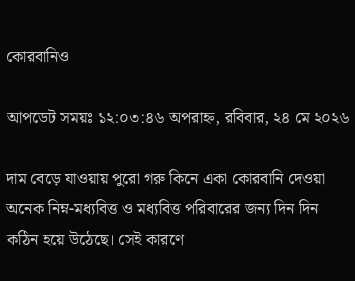কোরবানিও

আপডেট সময়ঃ ১২:০৩:৪৬ অপরাহ্ন, রবিবার, ২৪ মে ২০২৬

দাম বেড়ে যাওয়ায় পুরো গরু কিনে একা কোরবানি দেওয়া অনেক নিম্ন-মধ্যবিত্ত ও মধ্যবিত্ত পরিবারের জন্য দিন দিন কঠিন হয়ে উঠেছে। সেই কারণে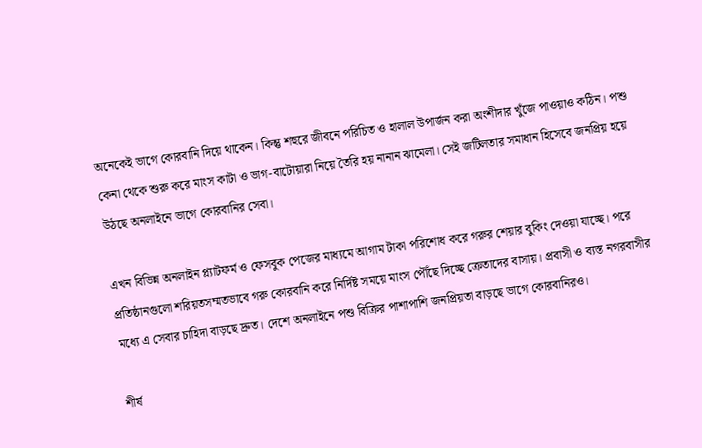অনেকেই ভাগে কোরবানি দিয়ে থাকেন। কিন্তু শহুরে জীবনে পরিচিত ও হালাল উপার্জন করা অংশীদার খুঁজে পাওয়াও কঠিন। পশু কেনা থেকে শুরু করে মাংস কাটা ও ভাগ-বাটোয়ারা নিয়ে তৈরি হয় নানান ঝামেলা। সেই জটিলতার সমাধান হিসেবে জনপ্রিয় হয়ে উঠছে অনলাইনে ভাগে কোরবানির সেবা।

এখন বিভিন্ন অনলাইন প্ল্যাটফর্ম ও ফেসবুক পেজের মাধ্যমে আগাম টাকা পরিশোধ করে গরুর শেয়ার বুকিং দেওয়া যাচ্ছে। পরে প্রতিষ্ঠানগুলো শরিয়তসম্মতভাবে গরু কোরবানি করে নির্দিষ্ট সময়ে মাংস পৌঁছে দিচ্ছে ক্রেতাদের বাসায়। প্রবাসী ও ব্যস্ত নগরবাসীর মধ্যে এ সেবার চাহিদা বাড়ছে দ্রুত। দেশে অনলাইনে পশু বিক্রির পাশাপাশি জনপ্রিয়তা বাড়ছে ভাগে কোরবানিরও।

শীর্ষ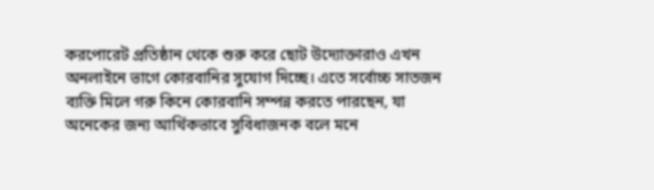করপোরেট প্রতিষ্ঠান থেকে শুরু করে ছোট উদ্যোক্তারাও এখন অনলাইনে ভাগে কোরবানির সুযোগ দিচ্ছে। এতে সর্বোচ্চ সাতজন ব্যক্তি মিলে গরু কিনে কোরবানি সম্পন্ন করতে পারছেন, যা অনেকের জন্য আর্থিকভাবে সুবিধাজনক বলে মনে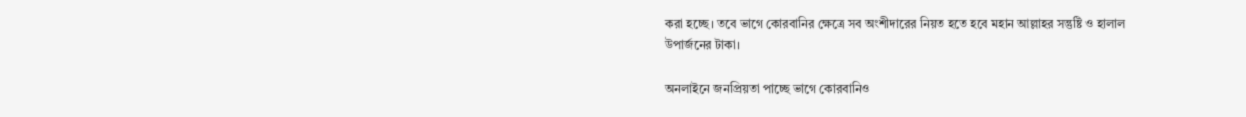করা হচ্ছে। তবে ভাগে কোরবানির ক্ষেত্রে সব অংশীদারের নিয়ত হতে হবে মহান আল্লাহর সন্তুষ্টি ও হালাল উপার্জনের টাকা।

অনলাইনে জনপ্রিয়তা পাচ্ছে ভাগে কোরবানিও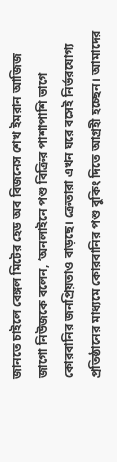জানতে চাইলে বেঙ্গল মিটের হেড অব বিজনেস শেখ ইমরান আজিজ জাগো নিউজকে বলেন, ‘অনলাইনে পশু বিক্রির পাশাপাশি ভাগে কোরবানির জনপ্রিয়তাও বাড়ছে। ক্রেতারা এখন ঘরে বসেই নির্ভরযোগ্য প্রতিষ্ঠানের মাধ্যমে কোরবানির পশু বুকিং দিতে আগ্রহী হচ্ছেন। আমাদের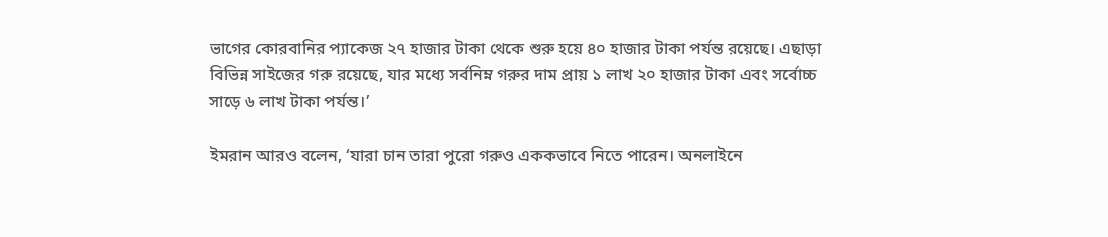ভাগের কোরবানির প্যাকেজ ২৭ হাজার টাকা থেকে শুরু হয়ে ৪০ হাজার টাকা পর্যন্ত রয়েছে। এছাড়া বিভিন্ন সাইজের গরু রয়েছে, যার মধ্যে সর্বনিম্ন গরুর দাম প্রায় ১ লাখ ২০ হাজার টাকা এবং সর্বোচ্চ সাড়ে ৬ লাখ টাকা পর্যন্ত।’

ইমরান আরও বলেন, ‘যারা চান তারা পুরো গরুও এককভাবে নিতে পারেন। অনলাইনে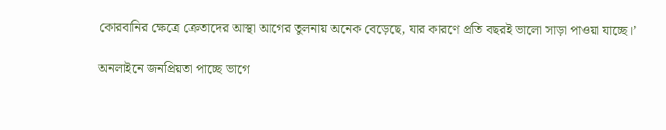কোরবানির ক্ষেত্রে ক্রেতাদের আস্থা আগের তুলনায় অনেক বেড়েছে, যার কারণে প্রতি বছরই ভালো সাড়া পাওয়া যাচ্ছে।’

অনলাইনে জনপ্রিয়তা পাচ্ছে ভাগে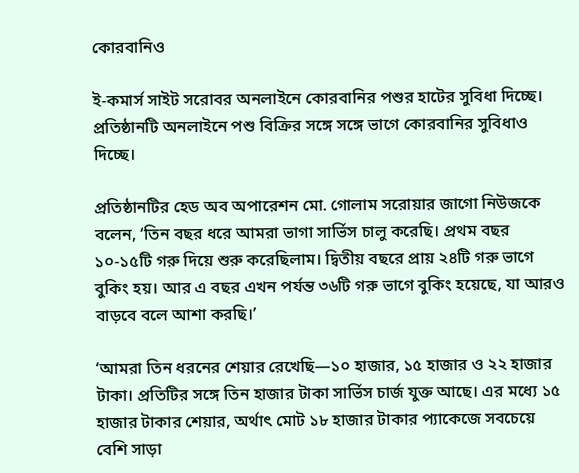কোরবানিও

ই-কমার্স সাইট সরোবর অনলাইনে কোরবানির পশুর হাটের সুবিধা দিচ্ছে। প্রতিষ্ঠানটি অনলাইনে পশু বিক্রির সঙ্গে সঙ্গে ভাগে কোরবানির সুবিধাও দিচ্ছে।

প্রতিষ্ঠানটির হেড অব অপারেশন মো. গোলাম সরোয়ার জাগো নিউজকে বলেন, ‘তিন বছর ধরে আমরা ভাগা সার্ভিস চালু করেছি। প্রথম বছর ১০-১৫টি গরু দিয়ে শুরু করেছিলাম। দ্বিতীয় বছরে প্রায় ২৪টি গরু ভাগে বুকিং হয়। আর এ বছর এখন পর্যন্ত ৩৬টি গরু ভাগে বুকিং হয়েছে, যা আরও বাড়বে বলে আশা করছি।’

‘আমরা তিন ধরনের শেয়ার রেখেছি—১০ হাজার, ১৫ হাজার ও ২২ হাজার টাকা। প্রতিটির সঙ্গে তিন হাজার টাকা সার্ভিস চার্জ যুক্ত আছে। এর মধ্যে ১৫ হাজার টাকার শেয়ার, অর্থাৎ মোট ১৮ হাজার টাকার প্যাকেজে সবচেয়ে বেশি সাড়া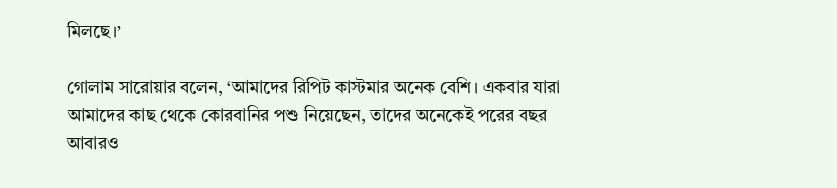মিলছে।’

গোলাম সারোয়ার বলেন, ‘আমাদের রিপিট কাস্টমার অনেক বেশি। একবার যারা আমাদের কাছ থেকে কোরবানির পশু নিয়েছেন, তাদের অনেকেই পরের বছর আবারও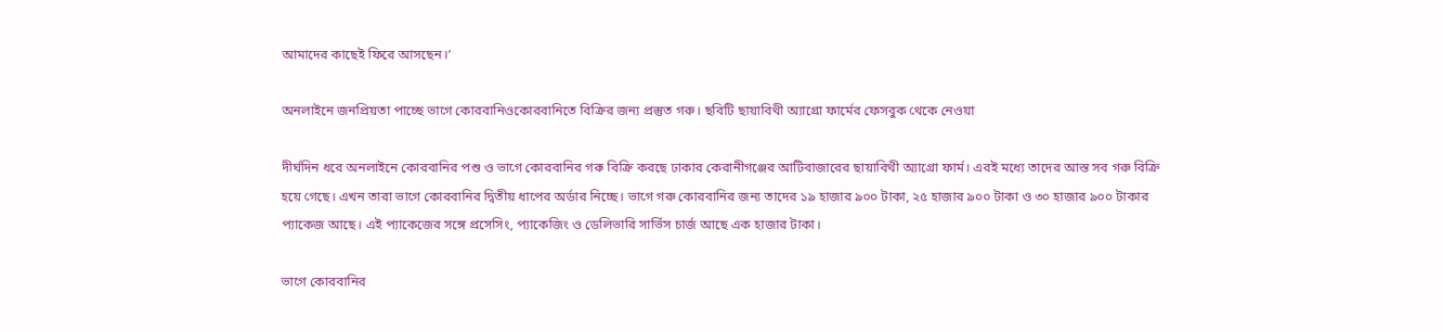আমাদের কাছেই ফিরে আসছেন।’

অনলাইনে জনপ্রিয়তা পাচ্ছে ভাগে কোরবানিওকোরবানিতে বিক্রির জন্য প্রস্তুত গরু। ছবিটি ছায়াবিথী অ্যাগ্রো ফার্মের ফেসবুক থেকে নেওয়া

দীর্ঘদিন ধরে অনলাইনে কোরবানির পশু ও ভাগে কোরবানির গরু বিক্রি করছে ঢাকার কেরানীগঞ্জের আটিবাজারের ছায়াবিথী অ্যাগ্রো ফার্ম। এরই মধ্যে তাদের আস্ত সব গরু বিক্রি হয়ে গেছে। এখন তারা ভাগে কোরবানির দ্বিতীয় ধাপের অর্ডার নিচ্ছে। ভাগে গরু কোরবানির জন্য তাদের ১৯ হাজার ৯০০ টাকা, ২৫ হাজার ৯০০ টাকা ও ৩০ হাজার ৯০০ টাকার প্যাকেজ আছে। এই প্যাকেজের সঙ্গে প্রসেসিং, প্যাকেজিং ও ডেলিভারি সার্ভিস চার্জ আছে এক হাজার টাকা।

ভাগে কোরবানির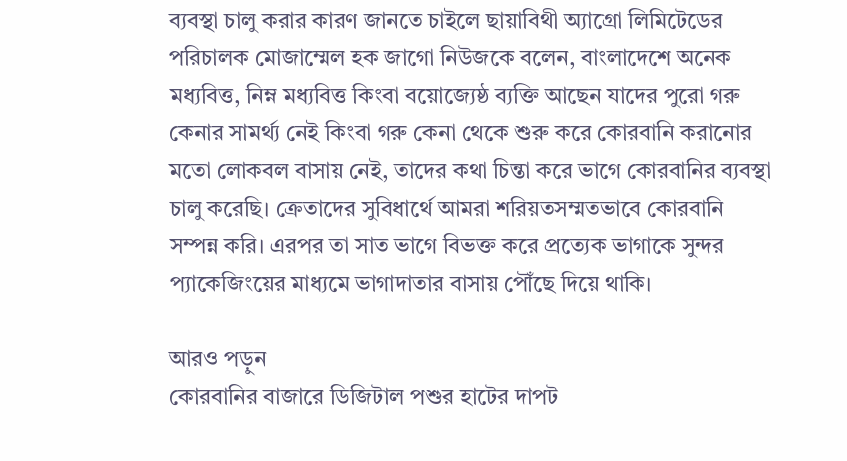ব্যবস্থা চালু করার কারণ জানতে চাইলে ছায়াবিথী অ্যাগ্রো লিমিটেডের পরিচালক মোজাম্মেল হক জাগো নিউজকে বলেন, বাংলাদেশে অনেক মধ্যবিত্ত, নিম্ন মধ্যবিত্ত কিংবা বয়োজ্যেষ্ঠ ব্যক্তি আছেন যাদের পুরো গরু কেনার সামর্থ্য নেই কিংবা গরু কেনা থেকে শুরু করে কোরবানি করানোর মতো লোকবল বাসায় নেই, তাদের কথা চিন্তা করে ভাগে কোরবানির ব্যবস্থা চালু করেছি। ক্রেতাদের সুবিধার্থে আমরা শরিয়তসম্মতভাবে কোরবানি সম্পন্ন করি। এরপর তা সাত ভাগে বিভক্ত করে প্রত্যেক ভাগাকে সুন্দর প্যাকেজিংয়ের মাধ্যমে ভাগাদাতার বাসায় পৌঁছে দিয়ে থাকি।

আরও পড়ুন
কোরবানির বাজারে ডিজিটাল পশুর হাটের দাপট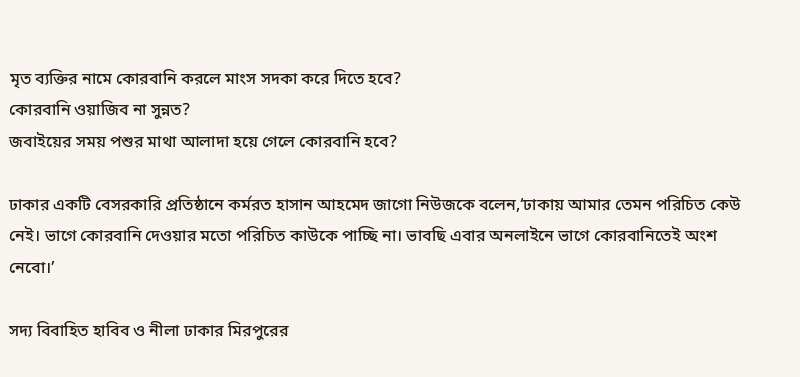মৃত ব্যক্তির নামে কোরবানি করলে মাংস সদকা করে দিতে হবে?
কোরবানি ওয়াজিব না সুন্নত?
জবাইয়ের সময় পশুর মাথা আলাদা হয়ে গেলে কোরবানি হবে?

ঢাকার একটি বেসরকারি প্রতিষ্ঠানে কর্মরত হাসান আহমেদ জাগো নিউজকে বলেন,‘ঢাকায় আমার তেমন পরিচিত কেউ নেই। ভাগে কোরবানি দেওয়ার মতো পরিচিত কাউকে পাচ্ছি না। ভাবছি এবার অনলাইনে ভাগে কোরবানিতেই অংশ নেবো।’

সদ্য বিবাহিত হাবিব ও নীলা ঢাকার মিরপুরের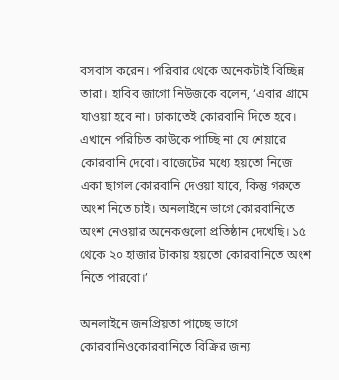বসবাস করেন। পরিবার থেকে অনেকটাই বিচ্ছিন্ন তারা। হাবিব জাগো নিউজকে বলেন, ‘এবার গ্রামে যাওয়া হবে না। ঢাকাতেই কোরবানি দিতে হবে। এখানে পরিচিত কাউকে পাচ্ছি না যে শেয়ারে কোরবানি দেবো। বাজেটের মধ্যে হয়তো নিজে একা ছাগল কোরবানি দেওয়া যাবে, কিন্তু গরুতে অংশ নিতে চাই। অনলাইনে ভাগে কোরবানিতে অংশ নেওয়ার অনেকগুলো প্রতিষ্ঠান দেখেছি। ১৫ থেকে ২০ হাজার টাকায় হয়তো কোরবানিতে অংশ নিতে পারবো।’

অনলাইনে জনপ্রিয়তা পাচ্ছে ভাগে কোরবানিওকোরবানিতে বিক্রির জন্য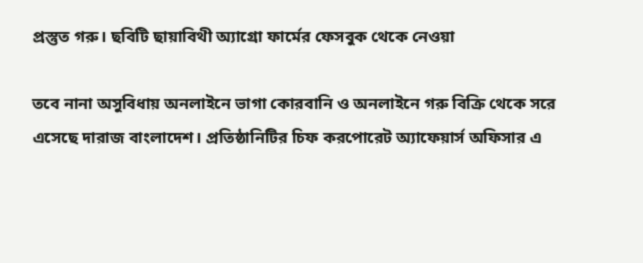প্রস্তুত গরু। ছবিটি ছায়াবিথী অ্যাগ্রো ফার্মের ফেসবুক থেকে নেওয়া

তবে নানা অসুবিধায় অনলাইনে ভাগা কোরবানি ও অনলাইনে গরু বিক্রি থেকে সরে এসেছে দারাজ বাংলাদেশ। প্রতিষ্ঠানিটির চিফ করপোরেট অ্যাফেয়ার্স অফিসার এ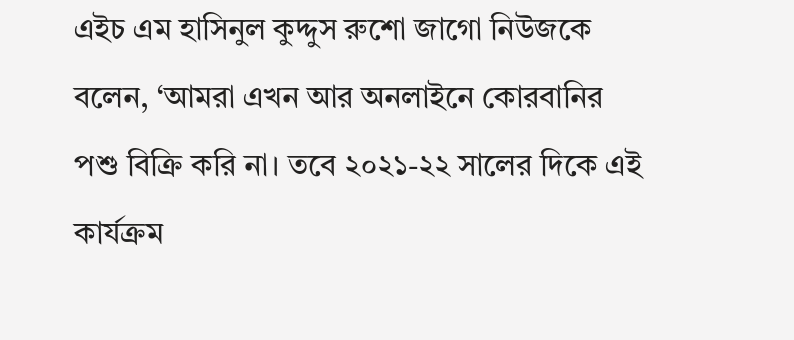এইচ এম হাসিনুল কুদ্দুস রুশো জাগো নিউজকে বলেন, ‘আমরা এখন আর অনলাইনে কোরবানির পশু বিক্রি করি না। তবে ২০২১-২২ সালের দিকে এই কার্যক্রম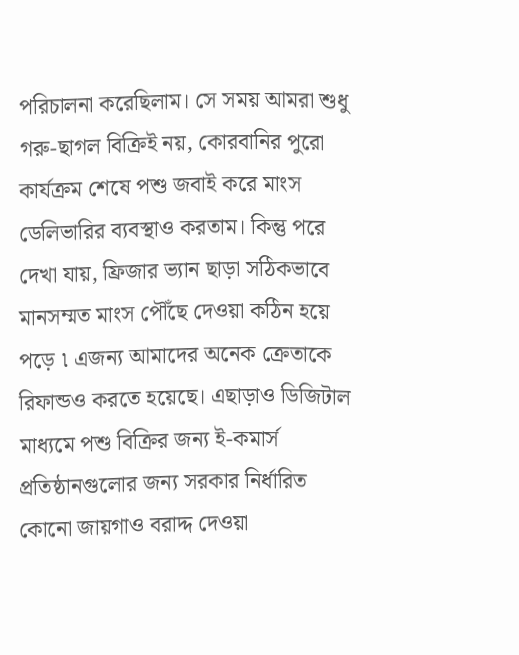পরিচালনা করেছিলাম। সে সময় আমরা শুধু গরু-ছাগল বিক্রিই নয়, কোরবানির পুরো কার্যক্রম শেষে পশু জবাই করে মাংস ডেলিভারির ব্যবস্থাও করতাম। কিন্তু পরে দেখা যায়, ফ্রিজার ভ্যান ছাড়া সঠিকভাবে মানসম্মত মাংস পৌঁছে দেওয়া কঠিন হয়ে পড়ে ৷ এজন্য আমাদের অনেক ক্রেতাকে রিফান্ডও করতে হয়েছে। এছাড়াও ডিজিটাল মাধ্যমে পশু বিক্রির জন্য ই-কমার্স প্রতিষ্ঠানগুলোর জন্য সরকার নির্ধারিত কোনো জায়গাও বরাদ্দ দেওয়া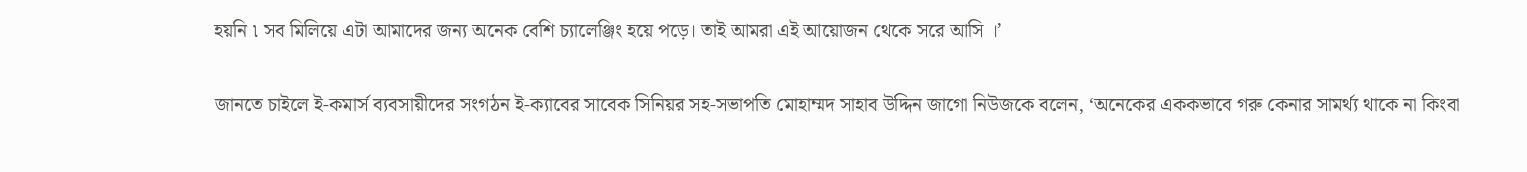হয়নি ৷ সব মিলিয়ে এটা আমাদের জন্য অনেক বেশি চ্যালেঞ্জিং হয়ে পড়ে। তাই আমরা এই আয়োজন থেকে সরে আসি ।’

জানতে চাইলে ই-কমার্স ব্যবসায়ীদের সংগঠন ই-ক্যাবের সাবেক সিনিয়র সহ-সভাপতি মোহাম্মদ সাহাব উদ্দিন জাগো নিউজকে বলেন, ‘অনেকের এককভাবে গরু কেনার সামর্থ্য থাকে না কিংবা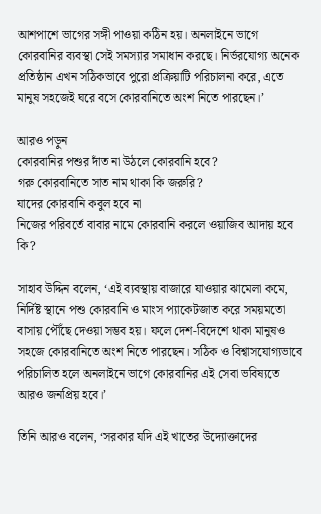আশপাশে ভাগের সঙ্গী পাওয়া কঠিন হয়। অনলাইনে ভাগে কোরবানির ব্যবস্থা সেই সমস্যার সমাধান করছে। নির্ভরযোগ্য অনেক প্রতিষ্ঠান এখন সঠিকভাবে পুরো প্রক্রিয়াটি পরিচালনা করে, এতে মানুষ সহজেই ঘরে বসে কোরবানিতে অংশ নিতে পারছেন।’

আরও পড়ুন
কোরবানির পশুর দাঁত না উঠলে কোরবানি হবে?
গরু কোরবানিতে সাত নাম থাকা কি জরুরি?
যাদের কোরবানি কবুল হবে না
নিজের পরিবর্তে বাবার নামে কোরবানি করলে ওয়াজিব আদায় হবে কি?

সাহাব উদ্দিন বলেন, ‘এই ব্যবস্থায় বাজারে যাওয়ার ঝামেলা কমে, নির্দিষ্ট স্থানে পশু কোরবানি ও মাংস প্যাকেটজাত করে সময়মতো বাসায় পৌঁছে দেওয়া সম্ভব হয়। ফলে দেশ-বিদেশে থাকা মানুষও সহজে কোরবানিতে অংশ নিতে পারছেন। সঠিক ও বিশ্বাসযোগ্যভাবে পরিচালিত হলে অনলাইনে ভাগে কোরবানির এই সেবা ভবিষ্যতে আরও জনপ্রিয় হবে।’

তিনি আরও বলেন, ‘সরকার যদি এই খাতের উদ্যোক্তাদের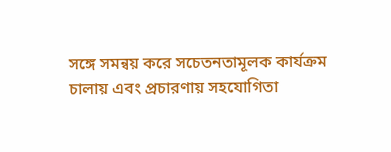সঙ্গে সমন্বয় করে সচেতনতামূলক কার্যক্রম চালায় এবং প্রচারণায় সহযোগিতা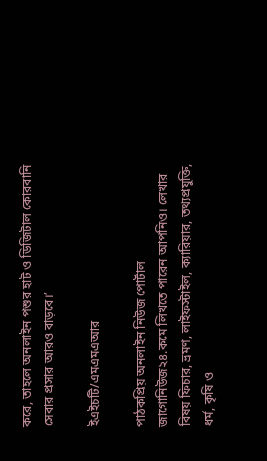করে, তাহলে অনলাইন পশুর হাট ও ডিজিটাল কোরবানি সেবার প্রসার আরও বাড়বে।’

ইএইচটি/এমএমএআর

পাঠকপ্রিয় অনলাইন নিউজ পোর্টাল জাগোনিউজ২৪.কমে লিখতে পারেন আপনিও। লেখার বিষয় ফিচার, ভ্রমণ, লাইফস্টাইল, ক্যারিয়ার, তথ্যপ্রযুক্তি, ধর্ম, কৃষি ও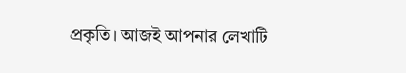প্রকৃতি। আজই আপনার লেখাটি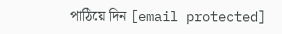পাঠিয়ে দিন [email protected]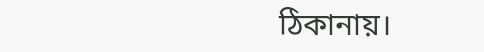ঠিকানায়।